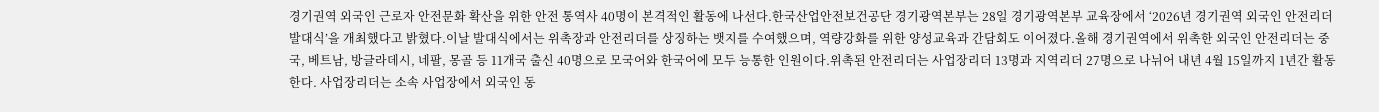경기권역 외국인 근로자 안전문화 확산을 위한 안전 통역사 40명이 본격적인 활동에 나선다.한국산업안전보건공단 경기광역본부는 28일 경기광역본부 교육장에서 ‘2026년 경기권역 외국인 안전리더 발대식’을 개최했다고 밝혔다.이날 발대식에서는 위촉장과 안전리더를 상징하는 뱃지를 수여했으며, 역량강화를 위한 양성교육과 간담회도 이어졌다.올해 경기권역에서 위촉한 외국인 안전리더는 중국, 베트남, 방글라데시, 네팔, 몽골 등 11개국 출신 40명으로 모국어와 한국어에 모두 능통한 인원이다.위촉된 안전리더는 사업장리더 13명과 지역리더 27명으로 나뉘어 내년 4월 15일까지 1년간 활동한다. 사업장리더는 소속 사업장에서 외국인 동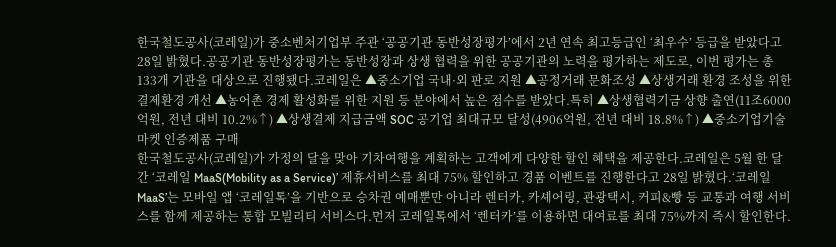한국철도공사(코레일)가 중소벤처기업부 주관 ‘공공기관 동반성장평가’에서 2년 연속 최고등급인 ‘최우수’ 등급을 받았다고 28일 밝혔다.공공기관 동반성장평가는 동반성장과 상생 협력을 위한 공공기관의 노력을 평가하는 제도로, 이번 평가는 총 133개 기관을 대상으로 진행됐다.코레일은 ▲중소기업 국내·외 판로 지원 ▲공정거래 문화조성 ▲상생거래 환경 조성을 위한 결제환경 개선 ▲농어촌 경제 활성화를 위한 지원 등 분야에서 높은 점수를 받았다.특히 ▲상생협력기금 상향 출연(11조6000억원, 전년 대비 10.2%↑) ▲상생결제 지급금액 SOC 공기업 최대규모 달성(4906억원, 전년 대비 18.8%↑) ▲중소기업기술마켓 인증제품 구매
한국철도공사(코레일)가 가정의 달을 맞아 기차여행을 계획하는 고객에게 다양한 할인 혜택을 제공한다.코레일은 5월 한 달간 ‘코레일 MaaS(Mobility as a Service)’ 제휴서비스를 최대 75% 할인하고 경품 이벤트를 진행한다고 28일 밝혔다.‘코레일 MaaS’는 모바일 앱 ‘코레일톡’을 기반으로 승차권 예매뿐만 아니라 렌터카, 카셰어링, 관광택시, 커피&빵 등 교통과 여행 서비스를 함께 제공하는 통합 모빌리티 서비스다.먼저 코레일톡에서 ‘렌터카’를 이용하면 대여료를 최대 75%까지 즉시 할인한다.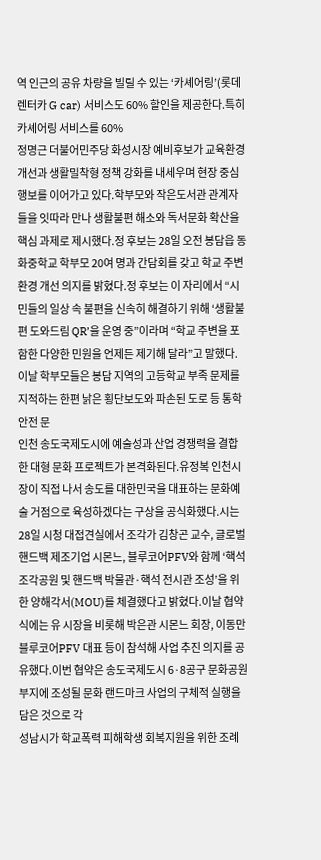역 인근의 공유 차량을 빌릴 수 있는 ‘카셰어링’(롯데렌터카 G car) 서비스도 60% 할인을 제공한다.특히 카셰어링 서비스를 60%
정명근 더불어민주당 화성시장 예비후보가 교육환경 개선과 생활밀착형 정책 강화를 내세우며 현장 중심 행보를 이어가고 있다.학부모와 작은도서관 관계자들을 잇따라 만나 생활불편 해소와 독서문화 확산을 핵심 과제로 제시했다.정 후보는 28일 오전 봉담읍 동화중학교 학부모 20여 명과 간담회를 갖고 학교 주변 환경 개선 의지를 밝혔다.정 후보는 이 자리에서 “시민들의 일상 속 불편을 신속히 해결하기 위해 ‘생활불편 도와드림 QR’을 운영 중”이라며 “학교 주변을 포함한 다양한 민원을 언제든 제기해 달라”고 말했다.이날 학부모들은 봉담 지역의 고등학교 부족 문제를 지적하는 한편 낡은 횡단보도와 파손된 도로 등 통학 안전 문
인천 송도국제도시에 예술성과 산업 경쟁력을 결합한 대형 문화 프로젝트가 본격화된다.유정복 인천시장이 직접 나서 송도를 대한민국을 대표하는 문화예술 거점으로 육성하겠다는 구상을 공식화했다.시는 28일 시청 대접견실에서 조각가 김창곤 교수, 글로벌 핸드백 제조기업 시몬느, 블루코어PFV와 함께 ‘핵석 조각공원 및 핸드백 박물관·핵석 전시관 조성’을 위한 양해각서(MOU)를 체결했다고 밝혔다.이날 협약식에는 유 시장을 비롯해 박은관 시몬느 회장, 이동만 블루코어PFV 대표 등이 참석해 사업 추진 의지를 공유했다.이번 협약은 송도국제도시 6·8공구 문화공원 부지에 조성될 문화 랜드마크 사업의 구체적 실행을 담은 것으로 각
성남시가 학교폭력 피해학생 회복지원을 위한 조례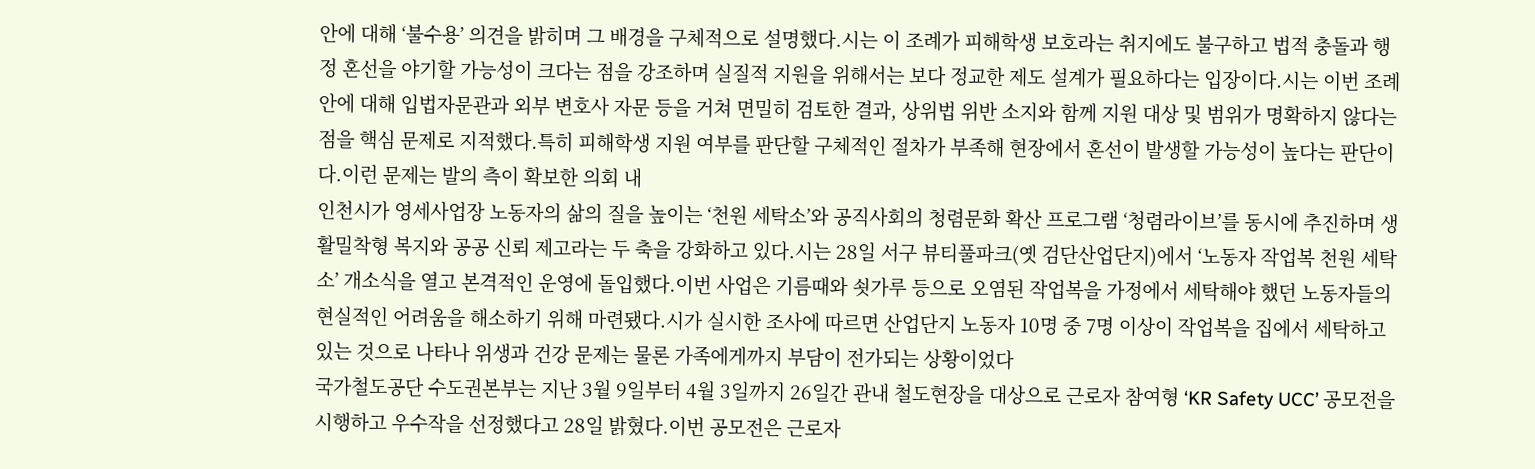안에 대해 ‘불수용’ 의견을 밝히며 그 배경을 구체적으로 설명했다.시는 이 조례가 피해학생 보호라는 취지에도 불구하고 법적 충돌과 행정 혼선을 야기할 가능성이 크다는 점을 강조하며 실질적 지원을 위해서는 보다 정교한 제도 설계가 필요하다는 입장이다.시는 이번 조례안에 대해 입법자문관과 외부 변호사 자문 등을 거쳐 면밀히 검토한 결과, 상위법 위반 소지와 함께 지원 대상 및 범위가 명확하지 않다는 점을 핵심 문제로 지적했다.특히 피해학생 지원 여부를 판단할 구체적인 절차가 부족해 현장에서 혼선이 발생할 가능성이 높다는 판단이다.이런 문제는 발의 측이 확보한 의회 내
인천시가 영세사업장 노동자의 삶의 질을 높이는 ‘천원 세탁소’와 공직사회의 청렴문화 확산 프로그램 ‘청렴라이브’를 동시에 추진하며 생활밀착형 복지와 공공 신뢰 제고라는 두 축을 강화하고 있다.시는 28일 서구 뷰티풀파크(옛 검단산업단지)에서 ‘노동자 작업복 천원 세탁소’ 개소식을 열고 본격적인 운영에 돌입했다.이번 사업은 기름때와 쇳가루 등으로 오염된 작업복을 가정에서 세탁해야 했던 노동자들의 현실적인 어려움을 해소하기 위해 마련됐다.시가 실시한 조사에 따르면 산업단지 노동자 10명 중 7명 이상이 작업복을 집에서 세탁하고 있는 것으로 나타나 위생과 건강 문제는 물론 가족에게까지 부담이 전가되는 상황이었다
국가철도공단 수도권본부는 지난 3월 9일부터 4월 3일까지 26일간 관내 철도현장을 대상으로 근로자 참여형 ‘KR Safety UCC’ 공모전을 시행하고 우수작을 선정했다고 28일 밝혔다.이번 공모전은 근로자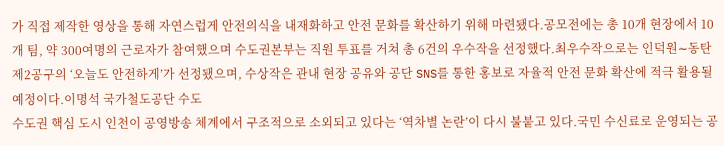가 직접 제작한 영상을 통해 자연스럽게 안전의식을 내재화하고 안전 문화를 확산하기 위해 마련됐다.공모전에는 총 10개 현장에서 10개 팀, 약 300여명의 근로자가 참여했으며 수도권본부는 직원 투표를 거쳐 총 6건의 우수작을 선정했다.최우수작으로는 인덕원∼동탄 제2공구의 ‘오늘도 안전하게’가 선정됐으며, 수상작은 관내 현장 공유와 공단 SNS를 통한 홍보로 자율적 안전 문화 확산에 적극 활용될 예정이다.이명석 국가철도공단 수도
수도권 핵심 도시 인천이 공영방송 체계에서 구조적으로 소외되고 있다는 ‘역차별 논란’이 다시 불붙고 있다.국민 수신료로 운영되는 공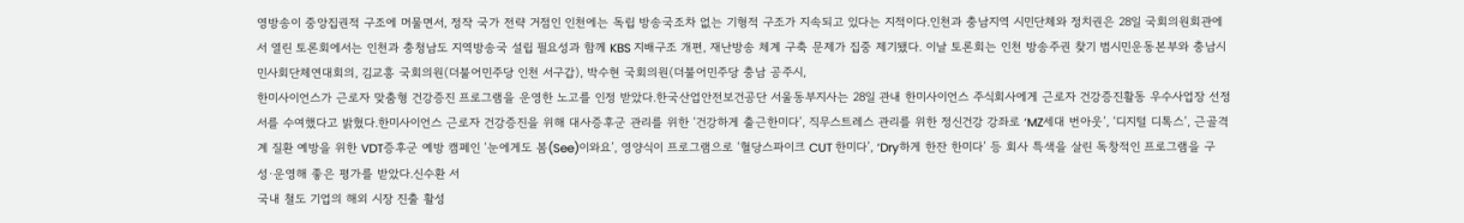영방송이 중앙집권적 구조에 머물면서, 정작 국가 전략 거점인 인천에는 독립 방송국조차 없는 기형적 구조가 지속되고 있다는 지적이다.인천과 충남지역 시민단체와 정치권은 28일 국회의원회관에서 열린 토론회에서는 인천과 충청남도 지역방송국 설립 필요성과 함께 KBS 지배구조 개편, 재난방송 체계 구축 문제가 집중 제기됐다. 이날 토론회는 인천 방송주권 찾기 범시민운동본부와 충남시민사회단체연대회의, 김교흥 국회의원(더불어민주당 인천 서구갑), 박수현 국회의원(더불어민주당 충남 공주시,
한미사이언스가 근로자 맞춤형 건강증진 프로그램을 운영한 노고를 인정 받았다.한국산업안전보건공단 서울동부지사는 28일 관내 한미사이언스 주식회사에게 근로자 건강증진활동 우수사업장 선정서를 수여했다고 밝혔다.한미사이언스 근로자 건강증진을 위해 대사증후군 관리를 위한 ‘건강하게 출근한미다’, 직무스트레스 관리를 위한 정신건강 강좌로 ‘MZ세대 번아웃’, ‘디지털 디톡스’, 근골격계 질환 예방을 위한 VDT증후군 예방 캠페인 ‘눈에게도 봄(See)이와요’, 영양식이 프로그램으로 ‘혈당스파이크 CUT 한미다’, ‘Dry하게 한잔 한미다’ 등 회사 특색을 살린 독창적인 프로그램을 구성·운영해 좋은 평가를 받았다.신수환 서
국내 철도 기업의 해외 시장 진출 활성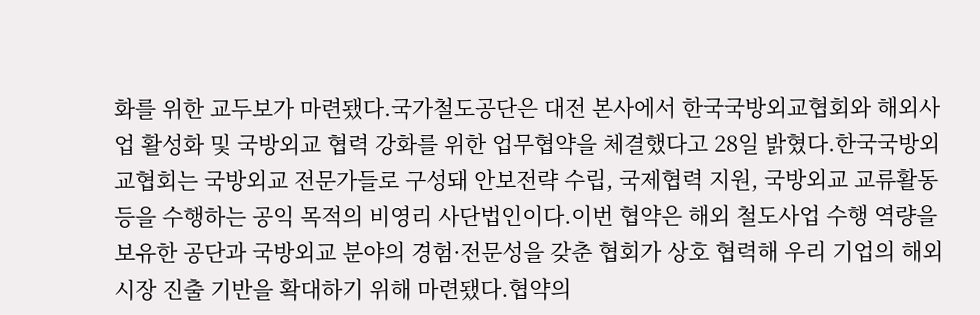화를 위한 교두보가 마련됐다.국가철도공단은 대전 본사에서 한국국방외교협회와 해외사업 활성화 및 국방외교 협력 강화를 위한 업무협약을 체결했다고 28일 밝혔다.한국국방외교협회는 국방외교 전문가들로 구성돼 안보전략 수립, 국제협력 지원, 국방외교 교류활동 등을 수행하는 공익 목적의 비영리 사단법인이다.이번 협약은 해외 철도사업 수행 역량을 보유한 공단과 국방외교 분야의 경험·전문성을 갖춘 협회가 상호 협력해 우리 기업의 해외 시장 진출 기반을 확대하기 위해 마련됐다.협약의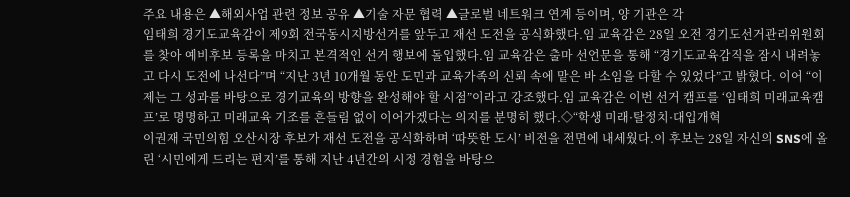주요 내용은 ▲해외사업 관련 정보 공유 ▲기술 자문 협력 ▲글로벌 네트워크 연계 등이며, 양 기관은 각
임태희 경기도교육감이 제9회 전국동시지방선거를 앞두고 재선 도전을 공식화했다.임 교육감은 28일 오전 경기도선거관리위원회를 찾아 예비후보 등록을 마치고 본격적인 선거 행보에 돌입했다.임 교육감은 출마 선언문을 통해 “경기도교육감직을 잠시 내려놓고 다시 도전에 나선다”며 “지난 3년 10개월 동안 도민과 교육가족의 신뢰 속에 맡은 바 소임을 다할 수 있었다”고 밝혔다. 이어 “이제는 그 성과를 바탕으로 경기교육의 방향을 완성해야 할 시점”이라고 강조했다.임 교육감은 이번 선거 캠프를 ‘임태희 미래교육캠프’로 명명하고 미래교육 기조를 흔들림 없이 이어가겠다는 의지를 분명히 했다.◇“학생 미래·탈정치·대입개혁
이권재 국민의힘 오산시장 후보가 재선 도전을 공식화하며 ‘따뜻한 도시’ 비전을 전면에 내세웠다.이 후보는 28일 자신의 SNS에 올린 ‘시민에게 드리는 편지’를 통해 지난 4년간의 시정 경험을 바탕으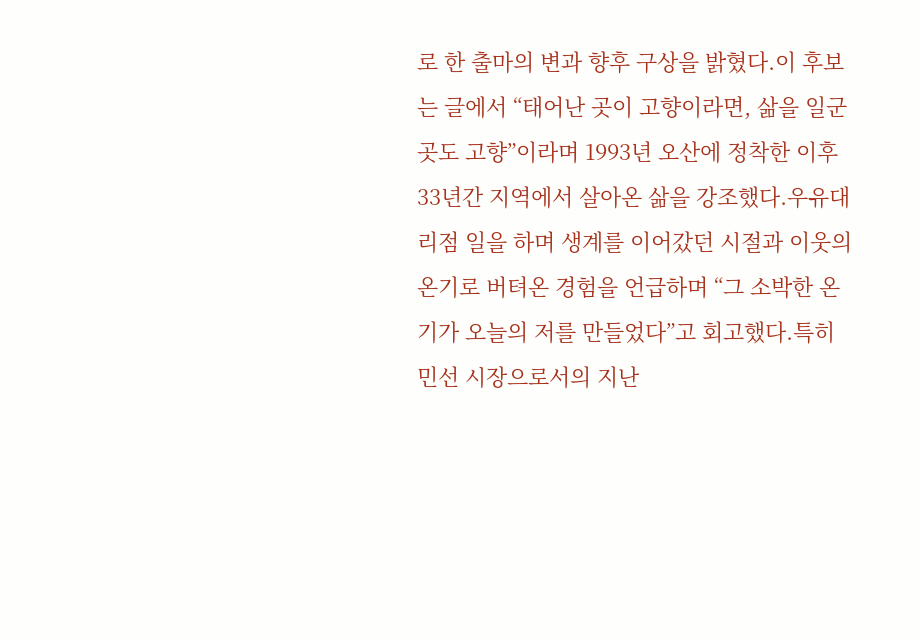로 한 출마의 변과 향후 구상을 밝혔다.이 후보는 글에서 “태어난 곳이 고향이라면, 삶을 일군 곳도 고향”이라며 1993년 오산에 정착한 이후 33년간 지역에서 살아온 삶을 강조했다.우유대리점 일을 하며 생계를 이어갔던 시절과 이웃의 온기로 버텨온 경험을 언급하며 “그 소박한 온기가 오늘의 저를 만들었다”고 회고했다.특히 민선 시장으로서의 지난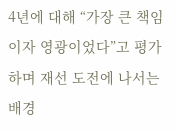4년에 대해 “가장 큰 책임이자 영광이었다”고 평가하며 재선 도전에 나서는 배경